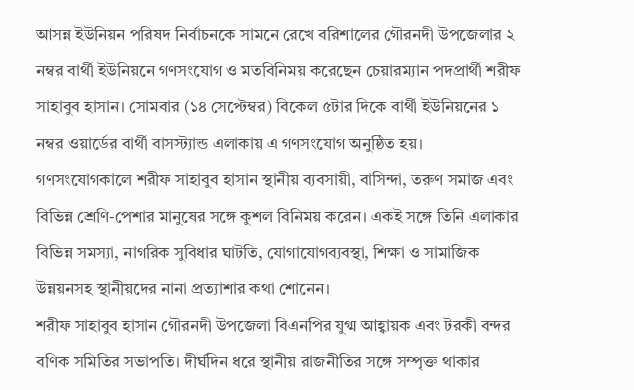আসন্ন ইউনিয়ন পরিষদ নির্বাচনকে সামনে রেখে বরিশালের গৌরনদী উপজেলার ২ নম্বর বার্থী ইউনিয়নে গণসংযোগ ও মতবিনিময় করেছেন চেয়ারম্যান পদপ্রার্থী শরীফ সাহাবুব হাসান। সোমবার (১৪ সেপ্টেম্বর) বিকেল ৫টার দিকে বার্থী ইউনিয়নের ১ নম্বর ওয়ার্ডের বার্থী বাসস্ট্যান্ড এলাকায় এ গণসংযোগ অনুষ্ঠিত হয়।
গণসংযোগকালে শরীফ সাহাবুব হাসান স্থানীয় ব্যবসায়ী, বাসিন্দা, তরুণ সমাজ এবং বিভিন্ন শ্রেণি-পেশার মানুষের সঙ্গে কুশল বিনিময় করেন। একই সঙ্গে তিনি এলাকার বিভিন্ন সমস্যা, নাগরিক সুবিধার ঘাটতি, যোগাযোগব্যবস্থা, শিক্ষা ও সামাজিক উন্নয়নসহ স্থানীয়দের নানা প্রত্যাশার কথা শোনেন।
শরীফ সাহাবুব হাসান গৌরনদী উপজেলা বিএনপির যুগ্ম আহ্বায়ক এবং টরকী বন্দর বণিক সমিতির সভাপতি। দীর্ঘদিন ধরে স্থানীয় রাজনীতির সঙ্গে সম্পৃক্ত থাকার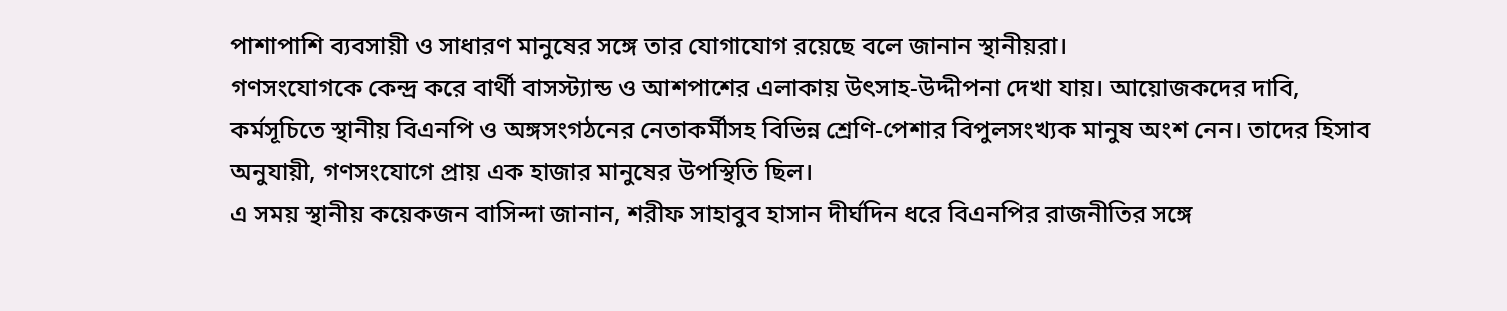পাশাপাশি ব্যবসায়ী ও সাধারণ মানুষের সঙ্গে তার যোগাযোগ রয়েছে বলে জানান স্থানীয়রা।
গণসংযোগকে কেন্দ্র করে বার্থী বাসস্ট্যান্ড ও আশপাশের এলাকায় উৎসাহ-উদ্দীপনা দেখা যায়। আয়োজকদের দাবি, কর্মসূচিতে স্থানীয় বিএনপি ও অঙ্গসংগঠনের নেতাকর্মীসহ বিভিন্ন শ্রেণি-পেশার বিপুলসংখ্যক মানুষ অংশ নেন। তাদের হিসাব অনুযায়ী, গণসংযোগে প্রায় এক হাজার মানুষের উপস্থিতি ছিল।
এ সময় স্থানীয় কয়েকজন বাসিন্দা জানান, শরীফ সাহাবুব হাসান দীর্ঘদিন ধরে বিএনপির রাজনীতির সঙ্গে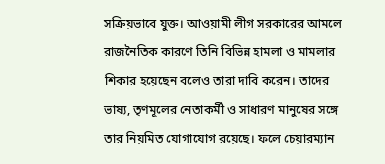সক্রিয়ভাবে যুক্ত। আওয়ামী লীগ সরকারের আমলে রাজনৈতিক কারণে তিনি বিভিন্ন হামলা ও মামলার শিকার হয়েছেন বলেও তারা দাবি করেন। তাদের ভাষ্য, তৃণমূলের নেতাকর্মী ও সাধারণ মানুষের সঙ্গে তার নিয়মিত যোগাযোগ রয়েছে। ফলে চেয়ারম্যান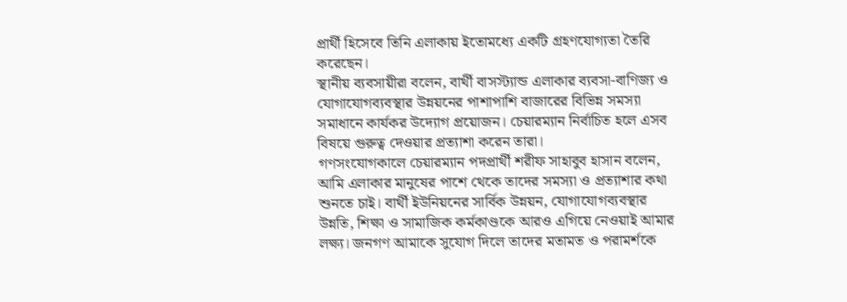প্রার্থী হিসেবে তিনি এলাকায় ইতোমধ্যে একটি গ্রহণযোগ্যতা তৈরি করেছেন।
স্থানীয় ব্যবসায়ীরা বলেন, বার্থী বাসস্ট্যান্ড এলাকার ব্যবসা-বাণিজ্য ও যোগাযোগব্যবস্থার উন্নয়নের পাশাপাশি বাজারের বিভিন্ন সমস্যা সমাধানে কার্যকর উদ্যোগ প্রয়োজন। চেয়ারম্যান নির্বাচিত হলে এসব বিষয়ে গুরুত্ব দেওয়ার প্রত্যাশা করেন তারা।
গণসংযোগকালে চেয়ারম্যান পদপ্রার্থী শরীফ সাহাবুব হাসান বলেন, আমি এলাকার মানুষের পাশে থেকে তাদের সমস্যা ও প্রত্যাশার কথা শুনতে চাই। বার্থী ইউনিয়নের সার্বিক উন্নয়ন, যোগাযোগব্যবস্থার উন্নতি, শিক্ষা ও সামাজিক কর্মকাণ্ডকে আরও এগিয়ে নেওয়াই আমার লক্ষ্য। জনগণ আমাকে সুযোগ দিলে তাদের মতামত ও পরামর্শকে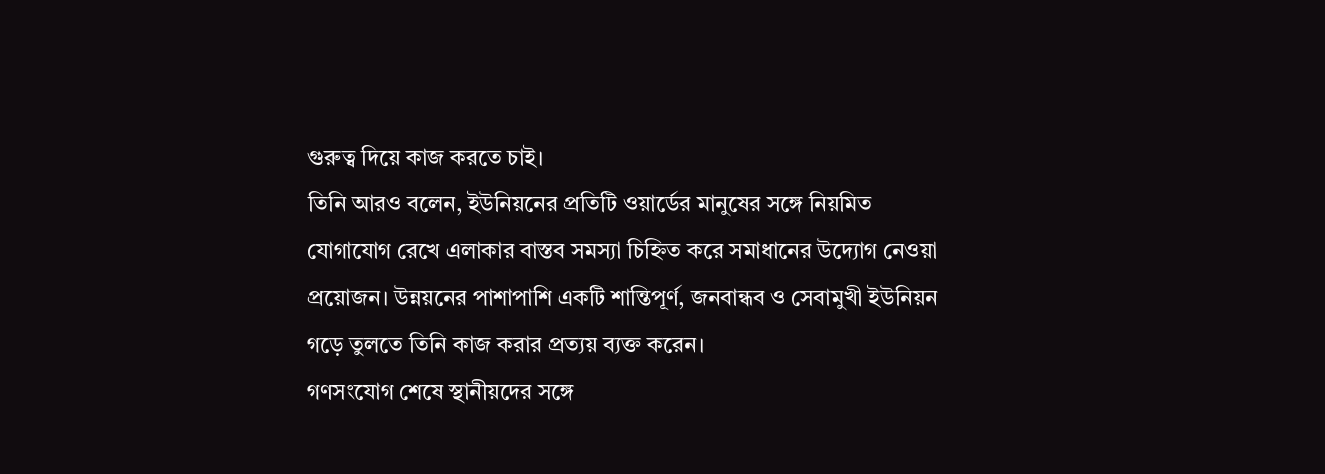গুরুত্ব দিয়ে কাজ করতে চাই।
তিনি আরও বলেন, ইউনিয়নের প্রতিটি ওয়ার্ডের মানুষের সঙ্গে নিয়মিত যোগাযোগ রেখে এলাকার বাস্তব সমস্যা চিহ্নিত করে সমাধানের উদ্যোগ নেওয়া প্রয়োজন। উন্নয়নের পাশাপাশি একটি শান্তিপূর্ণ, জনবান্ধব ও সেবামুখী ইউনিয়ন গড়ে তুলতে তিনি কাজ করার প্রত্যয় ব্যক্ত করেন।
গণসংযোগ শেষে স্থানীয়দের সঙ্গে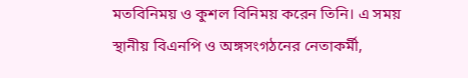মতবিনিময় ও কুশল বিনিময় করেন তিনি। এ সময় স্থানীয় বিএনপি ও অঙ্গসংগঠনের নেতাকর্মী,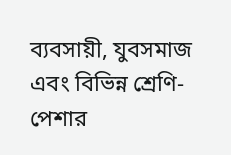ব্যবসায়ী, যুবসমাজ এবং বিভিন্ন শ্রেণি-পেশার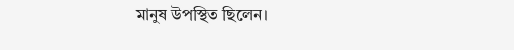মানুষ উপস্থিত ছিলেন।